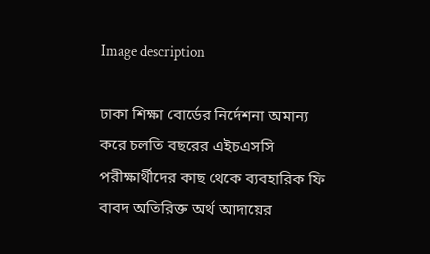Image description

ঢাকা শিক্ষা বোর্ডের নির্দেশনা অমান্য করে চলতি বছরের এইচএসসি পরীক্ষার্থীদের কাছ থেকে ব্যবহারিক ফি বাবদ অতিরিক্ত অর্থ আদায়ের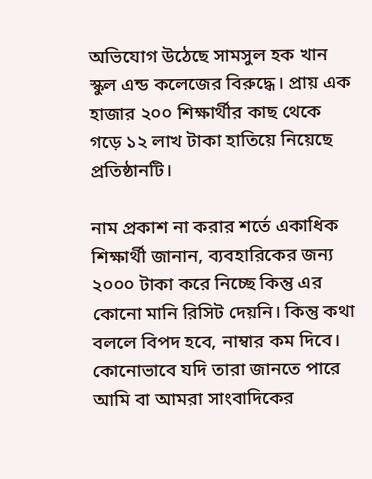অভিযোগ উঠেছে সামসুল হক খান স্কুল এন্ড কলেজের বিরুদ্ধে। প্রায় এক হাজার ২০০ শিক্ষার্থীর কাছ থেকে গড়ে ১২ লাখ টাকা হাতিয়ে নিয়েছে প্রতিষ্ঠানটি।

নাম প্রকাশ না করার শর্তে একাধিক শিক্ষার্থী জানান, ব্যবহারিকের জন্য ২০০০ টাকা করে নিচ্ছে কিন্তু এর কোনো মানি রিসিট দেয়নি। কিন্তু কথা বললে বিপদ হবে, নাম্বার কম দিবে। কোনোভাবে যদি তারা জানতে পারে আমি বা আমরা সাংবাদিকের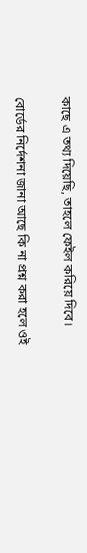কাছে এ তথ্য দিয়েছি, তাহলে ফেইল করিয়ে দিবে।

বোর্ডের নির্দেশনা জানা আছে কি না প্রশ্ন করা হলে ওই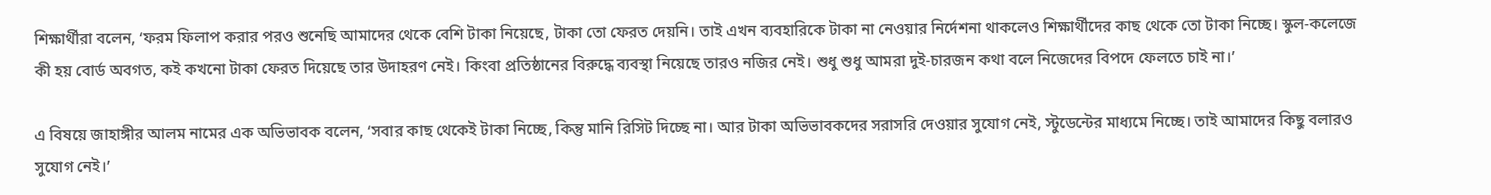শিক্ষার্থীরা বলেন, ‘ফরম ফিলাপ করার পরও শুনেছি আমাদের থেকে বেশি টাকা নিয়েছে, টাকা তো ফেরত দেয়নি। তাই এখন ব্যবহারিকে টাকা না নেওয়ার নির্দেশনা থাকলেও শিক্ষার্থীদের কাছ থেকে তো টাকা নিচ্ছে। স্কুল-কলেজে কী হয় বোর্ড অবগত, কই কখনো টাকা ফেরত দিয়েছে তার উদাহরণ নেই। কিংবা প্রতিষ্ঠানের বিরুদ্ধে ব্যবস্থা নিয়েছে তারও নজির নেই। শুধু শুধু আমরা দুই-চারজন কথা বলে নিজেদের বিপদে ফেলতে চাই না।’

এ বিষয়ে জাহাঙ্গীর আলম নামের এক অভিভাবক বলেন, ‘সবার কাছ থেকেই টাকা নিচ্ছে, কিন্তু মানি রিসিট দিচ্ছে না। আর টাকা অভিভাবকদের সরাসরি দেওয়ার সুযোগ নেই, স্টুডেন্টের মাধ্যমে নিচ্ছে। তাই আমাদের কিছু বলারও সুযোগ নেই।’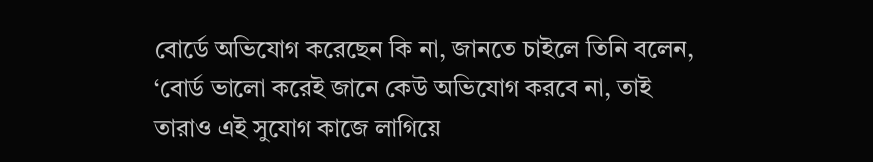বোর্ডে অভিযোগ করেছেন কি না, জানতে চাইলে তিনি বলেন, ‘বোর্ড ভালো করেই জানে কেউ অভিযোগ করবে না, তাই তারাও এই সুযোগ কাজে লাগিয়ে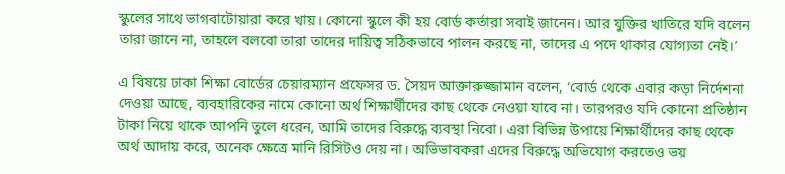স্কুলের সাথে ভাগবাটোয়ারা করে খায়। কোনো স্কুলে কী হয় বোর্ড কর্তারা সবাই জানেন। আর যুক্তির খাতিরে যদি বলেন তারা জানে না, তাহলে বলবো তারা তাদের দায়িত্ব সঠিকভাবে পালন করছে না, তাদের এ পদে থাকার যোগ্যতা নেই।’

এ বিষয়ে ঢাকা শিক্ষা বোর্ডের চেয়ারম্যান প্রফেসর ড. সৈয়দ আক্তারুজ্জামান বলেন, ‘বোর্ড থেকে এবার কড়া নির্দেশনা দেওয়া আছে, ব্যবহারিকের নামে কোনো অর্থ শিক্ষার্থীদের কাছ থেকে নেওয়া যাবে না। তারপরও যদি কোনো প্রতিষ্ঠান টাকা নিয়ে থাকে আপনি তুলে ধরেন, আমি তাদের বিরুদ্ধে ব্যবস্থা নিবো। এরা বিভিন্ন উপায়ে শিক্ষার্থীদের কাছ থেকে অর্থ আদায় করে, অনেক ক্ষেত্রে মানি রিসিটও দেয় না। অভিভাবকরা এদের বিরুদ্ধে অভিযোগ করতেও ভয়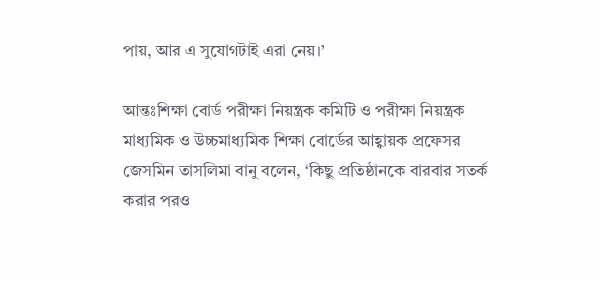পায়, আর এ সুযোগটাই এরা নেয়।’

আন্তঃশিক্ষা বোর্ড পরীক্ষা নিয়ন্ত্রক কমিটি ও পরীক্ষা নিয়ন্ত্রক মাধ্যমিক ও উচ্চমাধ্যমিক শিক্ষা বোর্ডের আহ্বায়ক প্রফেসর জেসমিন তাসলিমা বানু বলেন, ‘কিছু প্রতিষ্ঠানকে বারবার সতর্ক করার পরও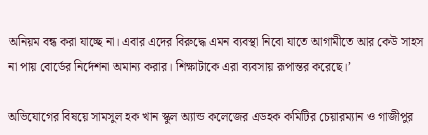অনিয়ম বন্ধ করা যাচ্ছে না। এবার এদের বিরুদ্ধে এমন ব্যবস্থা নিবো যাতে আগামীতে আর কেউ সাহস না পায় বোর্ডের নির্দেশনা অমান্য করার। শিক্ষাটাকে এরা ব্যবসায় রূপান্তর করেছে।’

অভিযোগের বিষয়ে সামসুল হক খান স্কুল অ্যান্ড কলেজের এডহক কমিটির চেয়ারম্যান ও গাজীপুর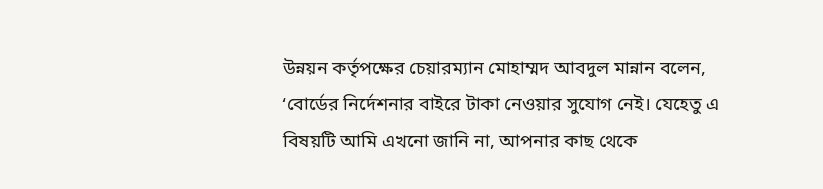উন্নয়ন কর্তৃপক্ষের চেয়ারম্যান মোহাম্মদ আবদুল মান্নান বলেন, ‘বোর্ডের নির্দেশনার বাইরে টাকা নেওয়ার সুযোগ নেই। যেহেতু এ বিষয়টি আমি এখনো জানি না, আপনার কাছ থেকে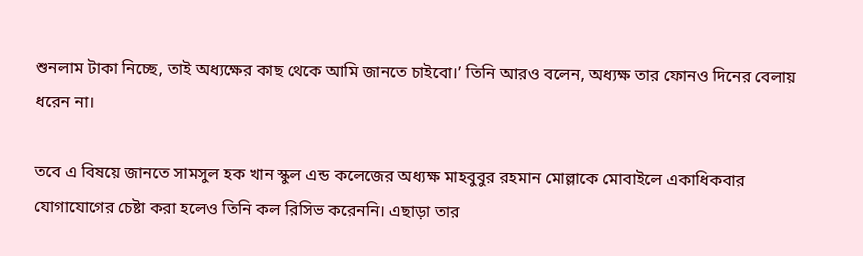শুনলাম টাকা নিচ্ছে, তাই অধ্যক্ষের কাছ থেকে আমি জানতে চাইবো।’ তিনি আরও বলেন, অধ্যক্ষ তার ফোনও দিনের বেলায় ধরেন না।

তবে এ বিষয়ে জানতে সামসুল হক খান স্কুল এন্ড কলেজের অধ্যক্ষ মাহবুবুর রহমান মোল্লাকে মোবাইলে একাধিকবার যোগাযোগের চেষ্টা করা হলেও তিনি কল রিসিভ করেননি। এছাড়া তার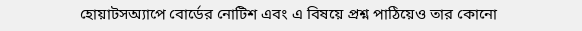হোয়াটসঅ্যাপে বোর্ডের নোটিশ এবং এ বিষয়ে প্রশ্ন পাঠিয়েও তার কোনো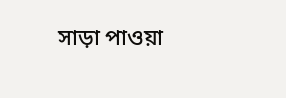সাড়া পাওয়া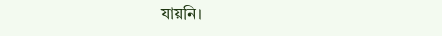যায়নি।